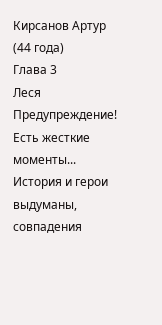Кирсанов Артур (44 года)
Глава 3
Леся
Предупреждение! Есть жесткие моменты...
История и герои выдуманы, совпадения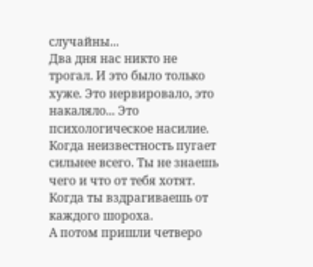случайны...
Два дня нас никто не трогал. И это было только хуже. Это нервировало, это накаляло... Это психологическое насилие. Когда неизвестность пугает сильнее всего. Ты не знаешь чего и что от тебя хотят. Когда ты вздрагиваешь от каждого шороха.
А потом пришли четверо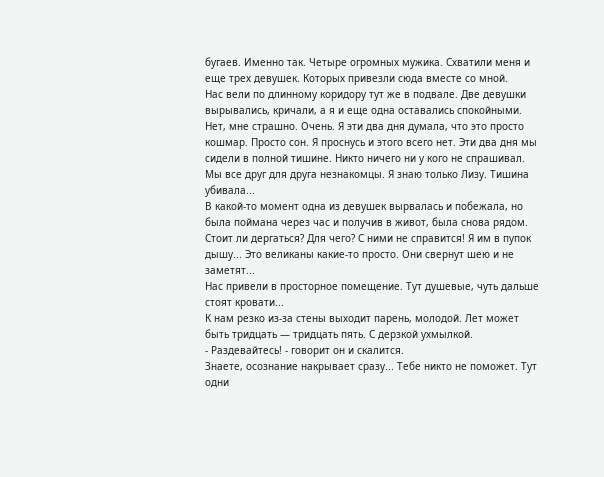бугаев. Именно так. Четыре огромных мужика. Схватили меня и еще трех девушек. Которых привезли сюда вместе со мной.
Нас вели по длинному коридору тут же в подвале. Две девушки вырывались, кричали, а я и еще одна оставались спокойными. Нет, мне страшно. Очень. Я эти два дня думала, что это просто кошмар. Просто сон. Я проснусь и этого всего нет. Эти два дня мы сидели в полной тишине. Никто ничего ни у кого не спрашивал. Мы все друг для друга незнакомцы. Я знаю только Лизу. Тишина убивала...
В какой-то момент одна из девушек вырвалась и побежала, но была поймана через час и получив в живот, была снова рядом.
Стоит ли дергаться? Для чего? С ними не справится! Я им в пупок дышу... Это великаны какие-то просто. Они свернут шею и не заметят...
Нас привели в просторное помещение. Тут душевые, чуть дальше стоят кровати...
К нам резко из-за стены выходит парень, молодой. Лет может быть тридцать — тридцать пять. С дерзкой ухмылкой.
- Раздевайтесь! - говорит он и скалится.
Знаете, осознание накрывает сразу... Тебе никто не поможет. Тут одни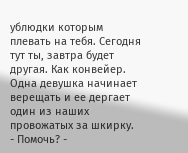ублюдки которым плевать на тебя. Сегодня тут ты, завтра будет другая. Как конвейер. Одна девушка начинает верещать и ее дергает один из наших провожатых за шкирку.
- Помочь? -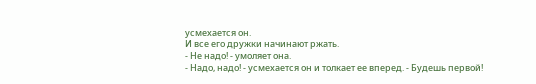усмехается он.
И все его дружки начинают ржать.
- Не надо! - умоляет она.
- Надо, надо! - усмехается он и толкает ее вперед. - Будешь первой!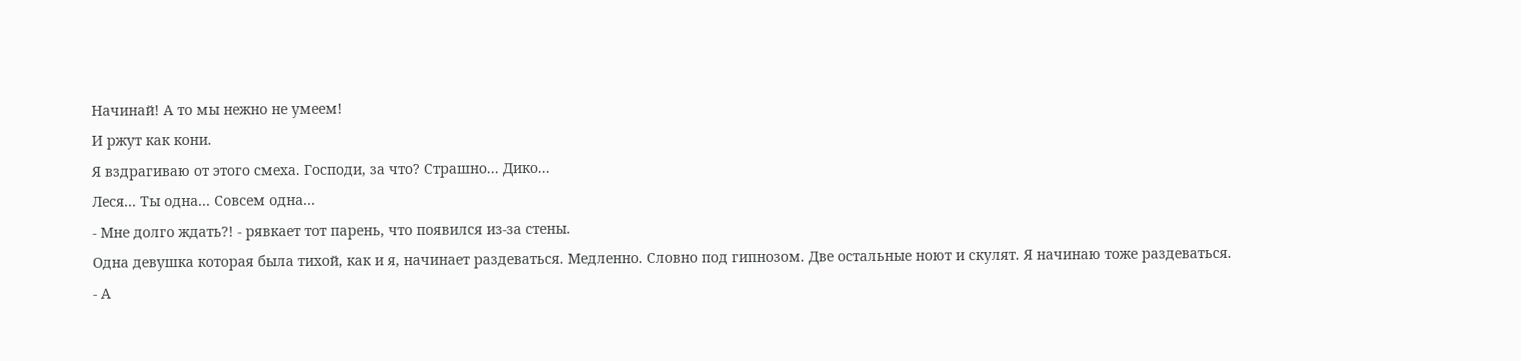Начинай! А то мы нежно не умеем!
И ржут как кони.
Я вздрагиваю от этого смеха. Господи, за что? Страшно... Дико...
Леся... Ты одна... Совсем одна...
- Мне долго ждать?! - рявкает тот парень, что появился из-за стены.
Одна девушка которая была тихой, как и я, начинает раздеваться. Медленно. Словно под гипнозом. Две остальные ноют и скулят. Я начинаю тоже раздеваться.
- А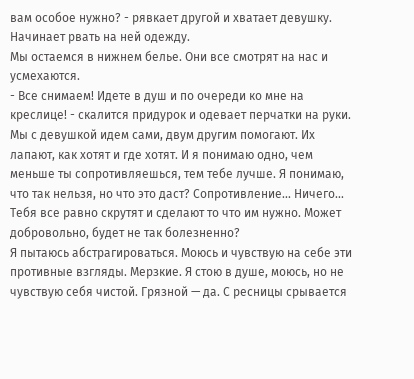вам особое нужно? - рявкает другой и хватает девушку.
Начинает рвать на ней одежду.
Мы остаемся в нижнем белье. Они все смотрят на нас и усмехаются.
- Все снимаем! Идете в душ и по очереди ко мне на креслице! - скалится придурок и одевает перчатки на руки.
Мы с девушкой идем сами, двум другим помогают. Их лапают, как хотят и где хотят. И я понимаю одно, чем меньше ты сопротивляешься, тем тебе лучше. Я понимаю, что так нельзя, но что это даст? Сопротивление... Ничего... Тебя все равно скрутят и сделают то что им нужно. Может добровольно, будет не так болезненно?
Я пытаюсь абстрагироваться. Моюсь и чувствую на себе эти противные взгляды. Мерзкие. Я стою в душе, моюсь, но не чувствую себя чистой. Грязной — да. С ресницы срывается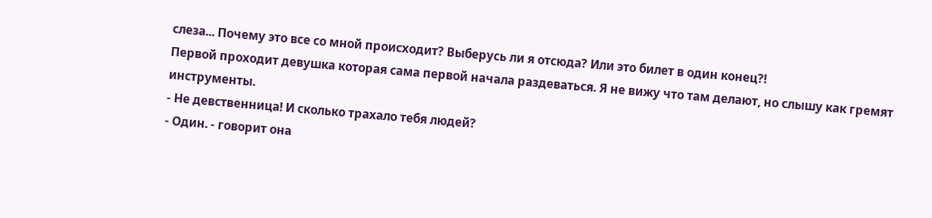слеза... Почему это все со мной происходит? Выберусь ли я отсюда? Или это билет в один конец?!
Первой проходит девушка которая сама первой начала раздеваться. Я не вижу что там делают, но слышу как гремят инструменты.
- Не девственница! И сколько трахало тебя людей?
- Один. - говорит она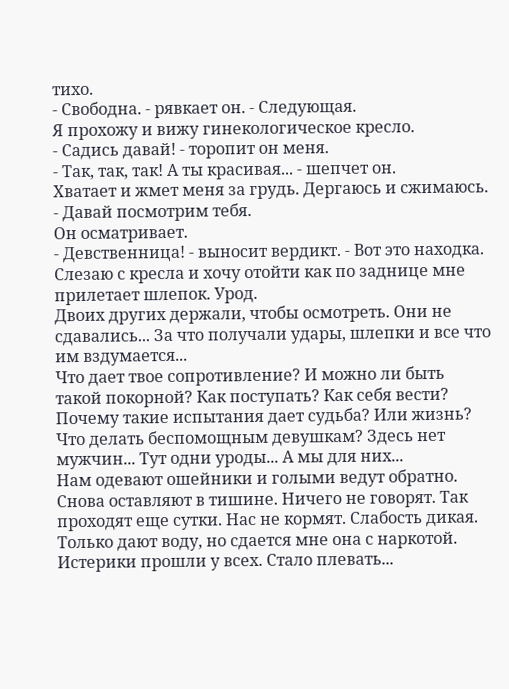тихо.
- Свободна. - рявкает он. - Следующая.
Я прохожу и вижу гинекологическое кресло.
- Садись давай! - торопит он меня.
- Так, так, так! А ты красивая... - шепчет он.
Хватает и жмет меня за грудь. Дергаюсь и сжимаюсь.
- Давай посмотрим тебя.
Он осматривает.
- Девственница! - выносит вердикт. - Вот это находка.
Слезаю с кресла и хочу отойти как по заднице мне прилетает шлепок. Урод.
Двоих других держали, чтобы осмотреть. Они не сдавались... За что получали удары, шлепки и все что им вздумается...
Что дает твое сопротивление? И можно ли быть такой покорной? Как поступать? Как себя вести? Почему такие испытания дает судьба? Или жизнь? Что делать беспомощным девушкам? Здесь нет мужчин... Тут одни уроды... А мы для них...
Нам одевают ошейники и голыми ведут обратно. Снова оставляют в тишине. Ничего не говорят. Так проходят еще сутки. Нас не кормят. Слабость дикая. Только дают воду, но сдается мне она с наркотой. Истерики прошли у всех. Стало плевать...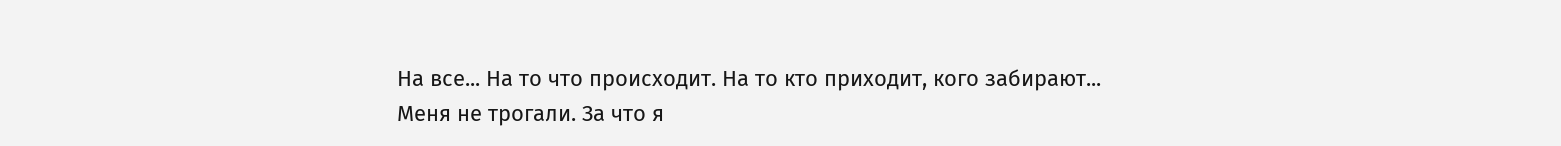На все... На то что происходит. На то кто приходит, кого забирают...
Меня не трогали. За что я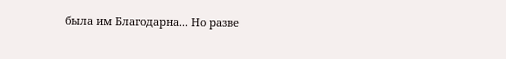была им Благодарна... Но разве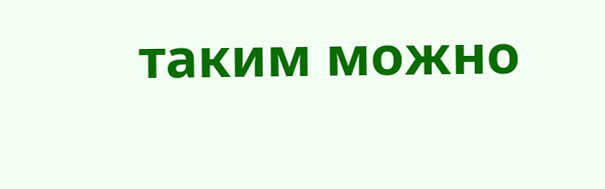таким можно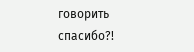говорить спасибо?!